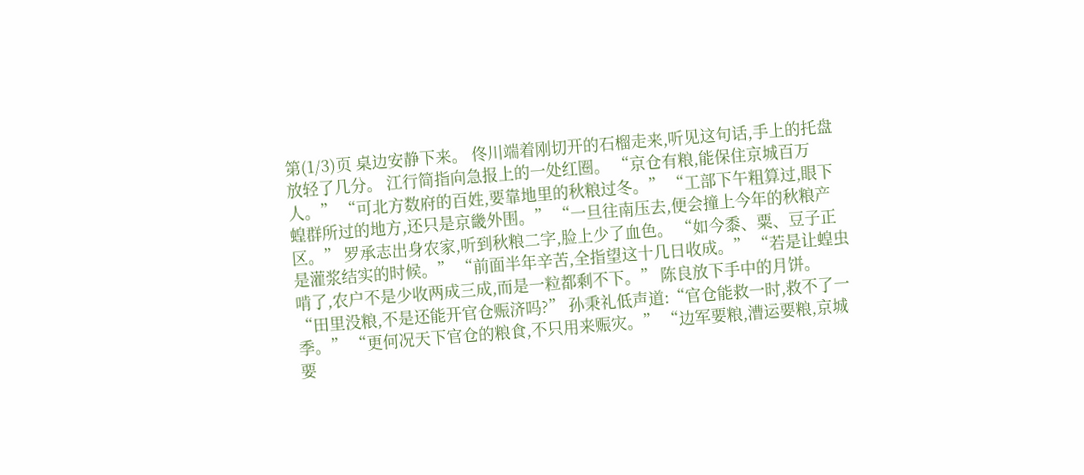第(1/3)页 桌边安静下来。 佟川端着刚切开的石榴走来,听见这句话,手上的托盘放轻了几分。 江行简指向急报上的一处红圈。 “京仓有粮,能保住京城百万人。” “可北方数府的百姓,要靠地里的秋粮过冬。” “工部下午粗算过,眼下蝗群所过的地方,还只是京畿外围。” “一旦往南压去,便会撞上今年的秋粮产区。” 罗承志出身农家,听到秋粮二字,脸上少了血色。 “如今黍、粟、豆子正是灌浆结实的时候。” “前面半年辛苦,全指望这十几日收成。” “若是让蝗虫啃了,农户不是少收两成三成,而是一粒都剩不下。” 陈良放下手中的月饼。 “田里没粮,不是还能开官仓赈济吗?” 孙秉礼低声道:“官仓能救一时,救不了一季。” “更何况天下官仓的粮食,不只用来赈灾。” “边军要粮,漕运要粮,京城要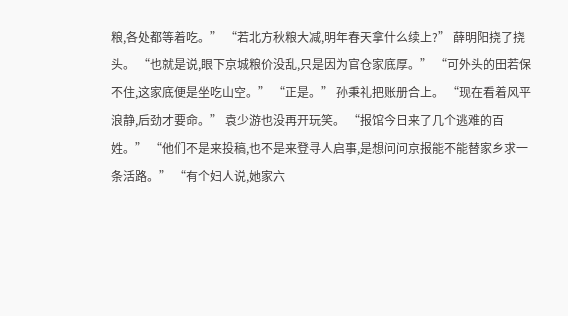粮,各处都等着吃。” “若北方秋粮大减,明年春天拿什么续上?” 薛明阳挠了挠头。 “也就是说,眼下京城粮价没乱,只是因为官仓家底厚。” “可外头的田若保不住,这家底便是坐吃山空。” “正是。” 孙秉礼把账册合上。 “现在看着风平浪静,后劲才要命。” 袁少游也没再开玩笑。 “报馆今日来了几个逃难的百姓。” “他们不是来投稿,也不是来登寻人启事,是想问问京报能不能替家乡求一条活路。” “有个妇人说,她家六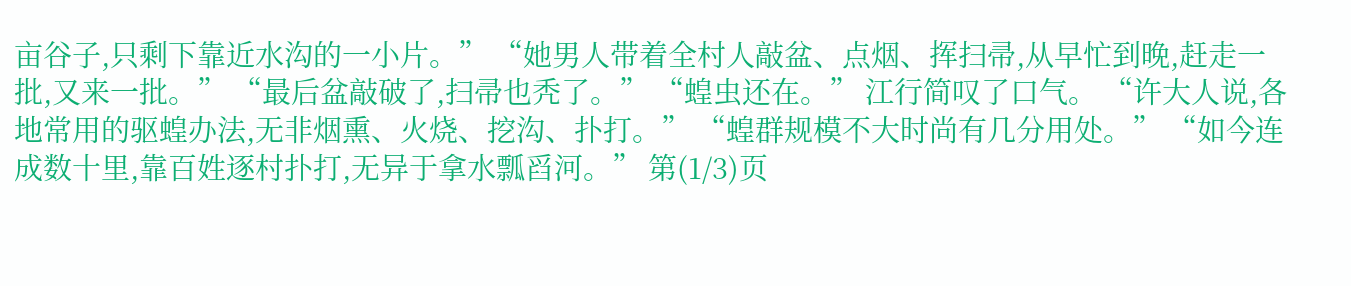亩谷子,只剩下靠近水沟的一小片。” “她男人带着全村人敲盆、点烟、挥扫帚,从早忙到晚,赶走一批,又来一批。” “最后盆敲破了,扫帚也秃了。” “蝗虫还在。” 江行简叹了口气。 “许大人说,各地常用的驱蝗办法,无非烟熏、火烧、挖沟、扑打。” “蝗群规模不大时尚有几分用处。” “如今连成数十里,靠百姓逐村扑打,无异于拿水瓢舀河。” 第(1/3)页